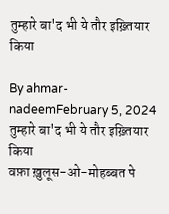तुम्हारे बा'द भी ये तौर इख़्तियार किया

By ahmar-nadeemFebruary 5, 2024
तुम्हारे बा'द भी ये तौर इख़्तियार किया
वफ़ा ख़ुलूस-ओ-मोहब्बत पे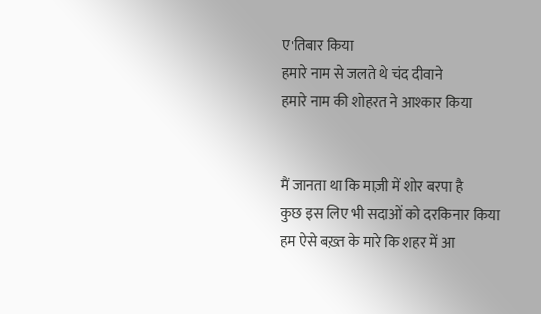ए'तिबार किया
हमारे नाम से जलते थे चंद दीवाने
हमारे नाम की शोहरत ने आश्कार किया


मैं जानता था कि माज़ी में शोर बरपा है
कुछ इस लिए भी सदाओं को दरकिनार किया
हम ऐसे बख़्त के मारे कि शहर में आ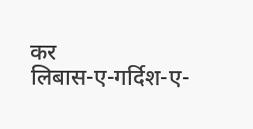कर
लिबास-ए-गर्दिश-ए-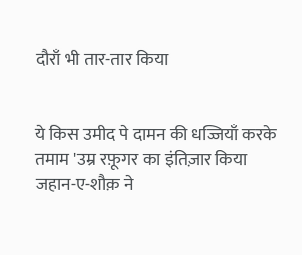दौराँ भी तार-तार किया


ये किस उमीद पे दामन की धज्जियाँ करके
तमाम 'उम्र रफ़ूगर का इंतिज़ार किया
जहान-ए-शौक़ ने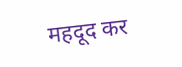महदूद कर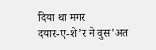दिया था मगर
दयार-ए-शे’र ने वुस'अत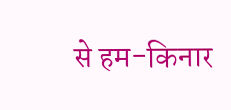से हम-किनार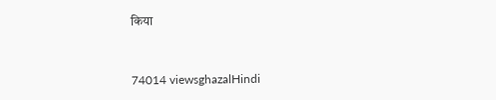किया


74014 viewsghazalHindi